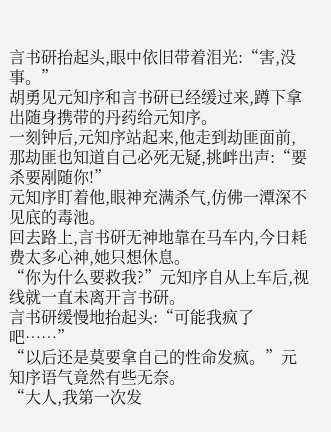言书研抬起头,眼中依旧带着泪光:“害,没事。”
胡勇见元知序和言书研已经缓过来,蹲下拿出随身携带的丹药给元知序。
一刻钟后,元知序站起来,他走到劫匪面前,那劫匪也知道自己必死无疑,挑衅出声:“要杀要剐随你!”
元知序盯着他,眼神充满杀气,仿佛一潭深不见底的毒池。
回去路上,言书研无神地靠在马车内,今日耗费太多心神,她只想休息。
“你为什么要救我?”元知序自从上车后,视线就一直未离开言书研。
言书研缓慢地抬起头:“可能我疯了吧……”
“以后还是莫要拿自己的性命发疯。”元知序语气竟然有些无奈。
“大人,我第一次发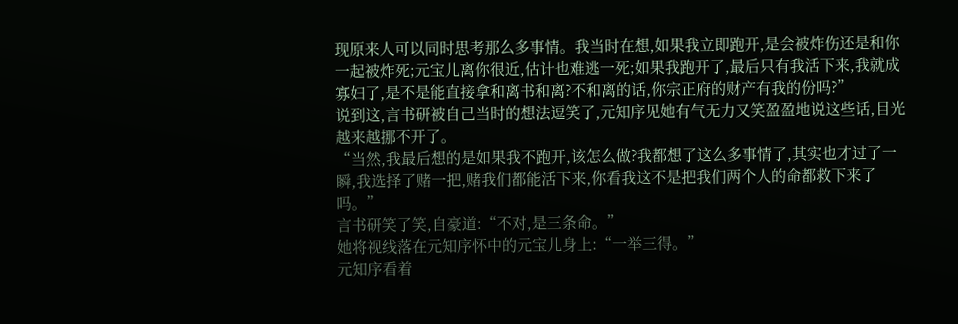现原来人可以同时思考那么多事情。我当时在想,如果我立即跑开,是会被炸伤还是和你一起被炸死;元宝儿离你很近,估计也难逃一死;如果我跑开了,最后只有我活下来,我就成寡妇了,是不是能直接拿和离书和离?不和离的话,你宗正府的财产有我的份吗?”
说到这,言书研被自己当时的想法逗笑了,元知序见她有气无力又笑盈盈地说这些话,目光越来越挪不开了。
“当然,我最后想的是如果我不跑开,该怎么做?我都想了这么多事情了,其实也才过了一瞬,我选择了赌一把,赌我们都能活下来,你看我这不是把我们两个人的命都救下来了吗。”
言书研笑了笑,自豪道:“不对,是三条命。”
她将视线落在元知序怀中的元宝儿身上:“一举三得。”
元知序看着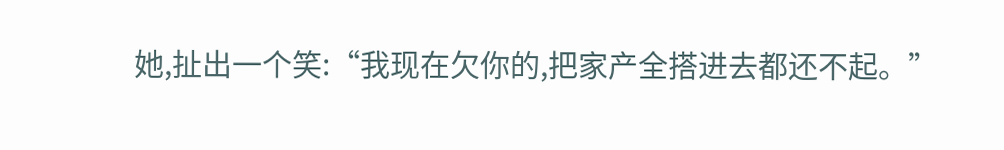她,扯出一个笑:“我现在欠你的,把家产全搭进去都还不起。”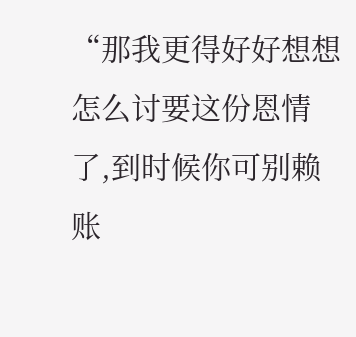“那我更得好好想想怎么讨要这份恩情了,到时候你可别赖账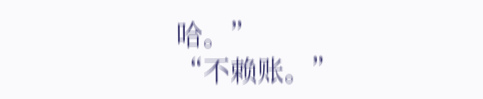哈。”
“不赖账。”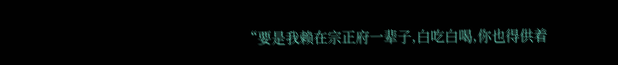“要是我赖在宗正府一辈子,白吃白喝,你也得供着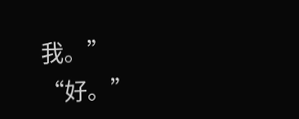我。”
“好。”